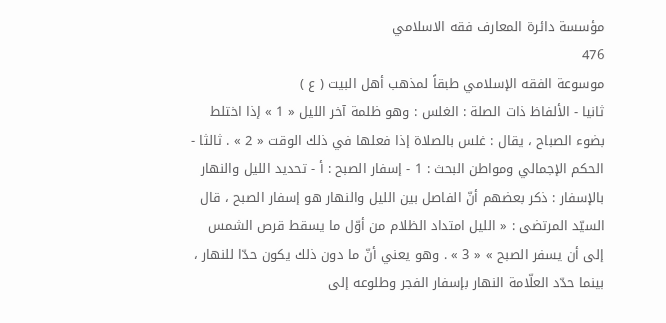مؤسسة دائرة المعارف فقه الاسلامي
476
موسوعة الفقه الإسلامي طبقاً لمذهب أهل البيت ( ع )
ثانيا - الألفاظ ذات الصلة : الغلس : وهو ظلمة آخر الليل « 1 » إذا اختلط بضوء الصباح ، يقال : غلس بالصلاة إذا فعلها في ذلك الوقت « 2 » . ثالثا - الحكم الإجمالي ومواطن البحث : 1 - إسفار الصبح : أ - تحديد الليل والنهار بالإسفار : ذكر بعضهم أنّ الفاصل بين الليل والنهار هو إسفار الصبح ، قال السيّد المرتضى : « الليل امتداد الظلام من أوّل ما يسقط قرص الشمس إلى أن يسفر الصبح » « 3 » . وهو يعني أنّ ما دون ذلك يكون حدّا للنهار ، بينما حدّد العلّامة النهار بإسفار الفجر وطلوعه إلى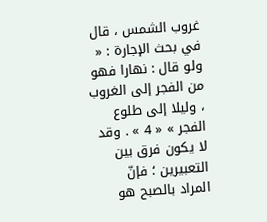غروب الشمس ، قال في بحث الإجارة : « ولو قال : نهارا فهو من الفجر إلى الغروب ، وليلا إلى طلوع الفجر » « 4 » . وقد لا يكون فرق بين التعبيرين ؛ فإنّ المراد بالصبح هو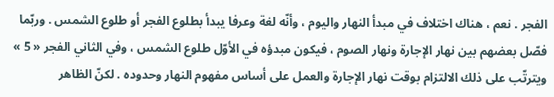الفجر . نعم ، هناك اختلاف في مبدأ النهار واليوم ، وأنّه لغة وعرفا يبدأ بطلوع الفجر أو طلوع الشمس . وربّما فصّل بعضهم بين نهار الإجارة ونهار الصوم ، فيكون مبدؤه في الأوّل طلوع الشمس ، وفي الثاني الفجر « 5 » ويترتّب على ذلك الالتزام بوقت نهار الإجارة والعمل على أساس مفهوم النهار وحدوده . لكنّ الظاهر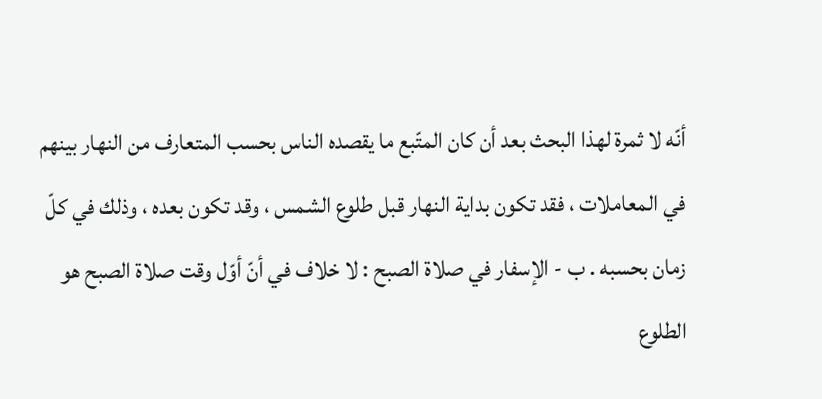أنّه لا ثمرة لهذا البحث بعد أن كان المتّبع ما يقصده الناس بحسب المتعارف من النهار بينهم في المعاملات ، فقد تكون بداية النهار قبل طلوع الشمس ، وقد تكون بعده ، وذلك في كلّ زمان بحسبه . ب - الإسفار في صلاة الصبح : لا خلاف في أنّ أوّل وقت صلاة الصبح هو الطلوع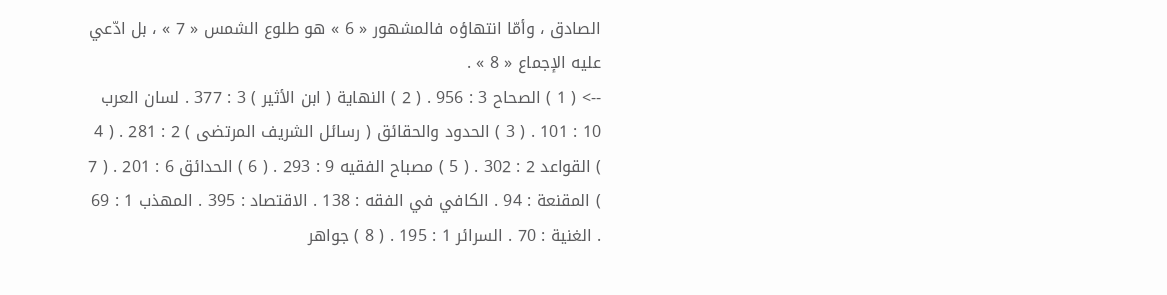الصادق ، وأمّا انتهاؤه فالمشهور « 6 » هو طلوع الشمس « 7 » ، بل ادّعي عليه الإجماع « 8 » .
--> ( 1 ) الصحاح 3 : 956 . ( 2 ) النهاية ( ابن الأثير ) 3 : 377 . لسان العرب 10 : 101 . ( 3 ) الحدود والحقائق ( رسائل الشريف المرتضى ) 2 : 281 . ( 4 ) القواعد 2 : 302 . ( 5 ) مصباح الفقيه 9 : 293 . ( 6 ) الحدائق 6 : 201 . ( 7 ) المقنعة : 94 . الكافي في الفقه : 138 . الاقتصاد : 395 . المهذب 1 : 69 . الغنية : 70 . السرائر 1 : 195 . ( 8 ) جواهر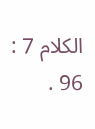الكلام 7 : 96 .